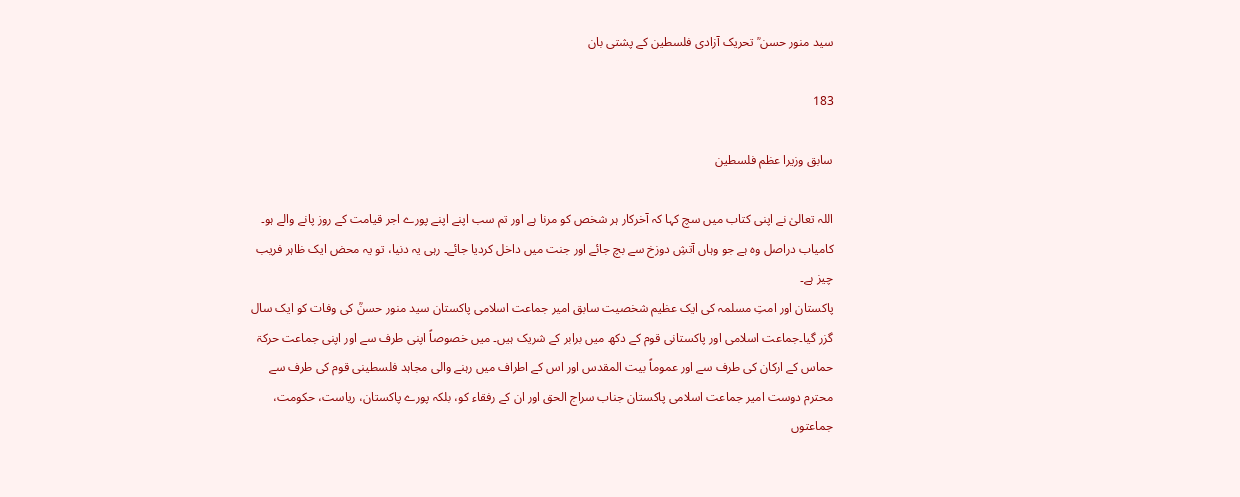سید منور حسن ؒ تحریک آزادی فلسطین کے پشتی بان

183

سابق وزیرا عظم فلسطین

اللہ تعالیٰ نے اپنی کتاب میں سچ کہا کہ آخرکار ہر شخص کو مرنا ہے اور تم سب اپنے اپنے پورے اجر قیامت کے روز پانے والے ہو۔ کامیاب دراصل وہ ہے جو وہاں آتشِ دوزخ سے بچ جائے اور جنت میں داخل کردیا جائے۔ رہی یہ دنیا، تو یہ محض ایک ظاہر فریب چیز ہے۔
پاکستان اور امتِ مسلمہ کی ایک عظیم شخصیت سابق امیر جماعت اسلامی پاکستان سید منور حسنؒ کی وفات کو ایک سال گزر گیا۔جماعت اسلامی اور پاکستانی قوم کے دکھ میں برابر کے شریک ہیں۔ میں خصوصاً اپنی طرف سے اور اپنی جماعت حرکۃ حماس کے ارکان کی طرف سے اور عموماً بیت المقدس اور اس کے اطراف میں رہنے والی مجاہد فلسطینی قوم کی طرف سے محترم دوست امیر جماعت اسلامی پاکستان جناب سراج الحق اور ان کے رفقاء کو، بلکہ پورے پاکستان، ریاست، حکومت، جماعتوں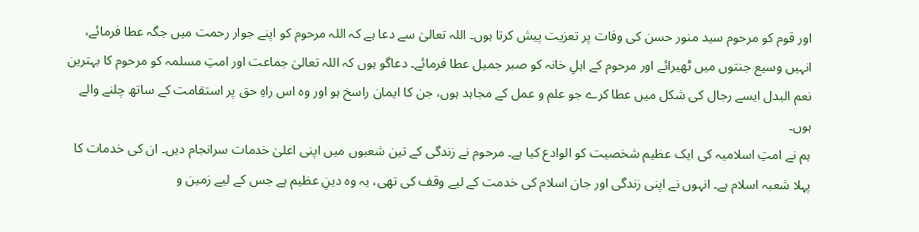اور قوم کو مرحوم سید منور حسن کی وفات پر تعزیت پیش کرتا ہوں۔ اللہ تعالیٰ سے دعا ہے کہ اللہ مرحوم کو اپنے جوار رحمت میں جگہ عطا فرمائے، انہیں وسیع جنتوں میں ٹھیرائے اور مرحوم کے اہلِ خانہ کو صبر جمیل عطا فرمائے۔ دعاگو ہوں کہ اللہ تعالیٰ جماعت اور امتِ مسلمہ کو مرحوم کا بہترین نعم البدل ایسے رجال کی شکل میں عطا کرے جو علم و عمل کے مجاہد ہوں، جن کا ایمان راسخ ہو اور وہ اس راہِ حق پر استقامت کے ساتھ چلنے والے ہوں۔
ہم نے امتِ اسلامیہ کی ایک عظیم شخصیت کو الوادع کیا ہے۔ مرحوم نے زندگی کے تین شعبوں میں اپنی اعلیٰ خدمات سرانجام دیں۔ ان کی خدمات کا پہلا شعبہ اسلام ہے۔ انہوں نے اپنی زندگی اور جان اسلام کی خدمت کے لیے وقف کی تھی، یہ وہ دینِ عظیم ہے جس کے لیے زمین و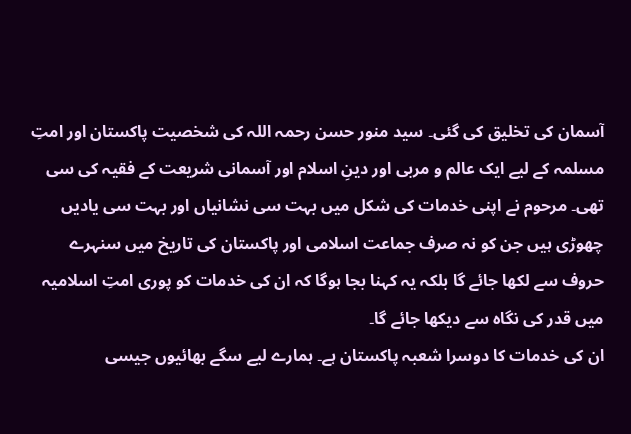آسمان کی تخلیق کی گئی۔ سید منور حسن رحمہ اللہ کی شخصیت پاکستان اور امتِ مسلمہ کے لیے ایک عالم و مربی اور دینِ اسلام اور آسمانی شریعت کے فقیہ کی سی تھی۔ مرحوم نے اپنی خدمات کی شکل میں بہت سی نشانیاں اور بہت سی یادیں چھوڑی ہیں جن کو نہ صرف جماعت اسلامی اور پاکستان کی تاریخ میں سنہرے حروف سے لکھا جائے گا بلکہ یہ کہنا بجا ہوگا کہ ان کی خدمات کو پوری امتِ اسلامیہ میں قدر کی نگاہ سے دیکھا جائے گا۔
ان کی خدمات کا دوسرا شعبہ پاکستان ہے۔ ہمارے لیے سگے بھائیوں جیسی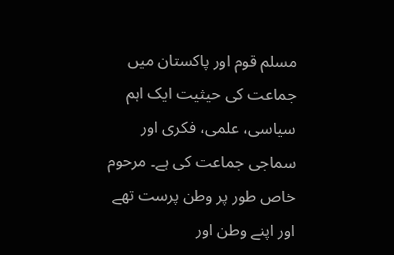مسلم قوم اور پاکستان میں جماعت کی حیثیت ایک اہم سیاسی، علمی، فکری اور سماجی جماعت کی ہے۔ مرحوم خاص طور پر وطن پرست تھے اور اپنے وطن اور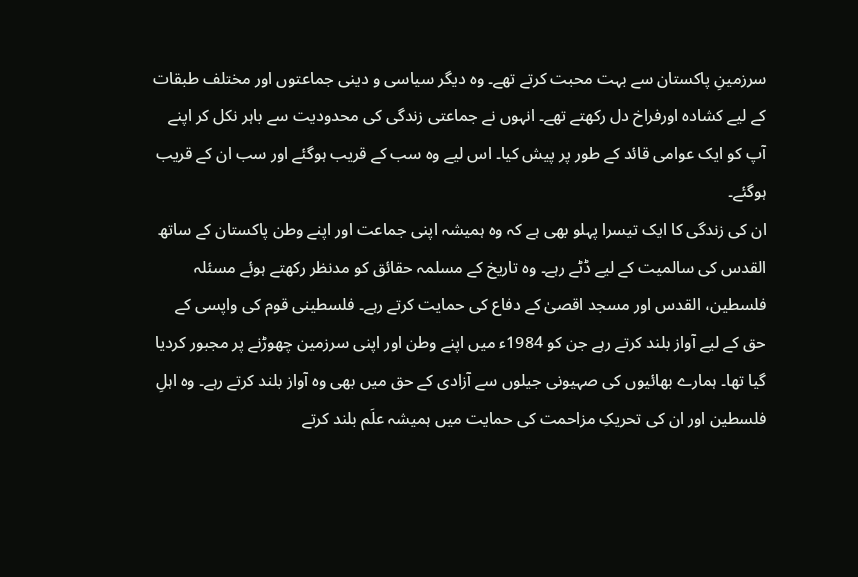سرزمینِ پاکستان سے بہت محبت کرتے تھے۔ وہ دیگر سیاسی و دینی جماعتوں اور مختلف طبقات کے لیے کشادہ اورفراخ دل رکھتے تھے۔ انہوں نے جماعتی زندگی کی محدودیت سے باہر نکل کر اپنے آپ کو ایک عوامی قائد کے طور پر پیش کیا۔ اس لیے وہ سب کے قریب ہوگئے اور سب ان کے قریب ہوگئے۔
ان کی زندگی کا ایک تیسرا پہلو بھی ہے کہ وہ ہمیشہ اپنی جماعت اور اپنے وطن پاکستان کے ساتھ القدس کی سالمیت کے لیے ڈٹے رہے۔ وہ تاریخ کے مسلمہ حقائق کو مدنظر رکھتے ہوئے مسئلہ فلسطین، القدس اور مسجد اقصیٰ کے دفاع کی حمایت کرتے رہے۔ فلسطینی قوم کی واپسی کے حق کے لیے آواز بلند کرتے رہے جن کو 1984ء میں اپنے وطن اور اپنی سرزمین چھوڑنے پر مجبور کردیا گیا تھا۔ ہمارے بھائیوں کی صہیونی جیلوں سے آزادی کے حق میں بھی وہ آواز بلند کرتے رہے۔ وہ اہلِ فلسطین اور ان کی تحریکِ مزاحمت کی حمایت میں ہمیشہ علَم بلند کرتے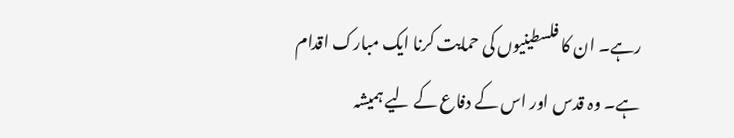رہے۔ ان کا فلسطینیوں کی حمایت کرنا ایک مبارک اقدام ہے۔ وہ قدس اور اس کے دفاع کے لیے ہمیشہ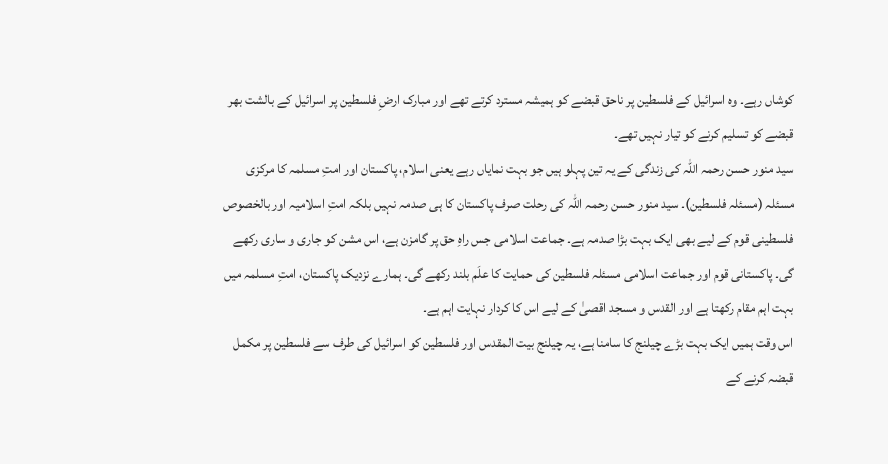کوشاں رہے۔ وہ اسرائیل کے فلسطین پر ناحق قبضے کو ہمیشہ مسترد کرتے تھے اور مبارک ارضِ فلسطین پر اسرائیل کے بالشت بھر قبضے کو تسلیم کرنے کو تیار نہیں تھے۔
سید منور حسن رحمہ اللہ کی زندگی کے یہ تین پہلو ہیں جو بہت نمایاں رہے یعنی اسلام، پاکستان اور امتِ مسلمہ کا مرکزی مسئلہ (مسئلہ فلسطین)۔ سید منور حسن رحمہ اللہ کی رحلت صرف پاکستان کا ہی صدمہ نہیں بلکہ امتِ اسلامیہ اور بالخصوص فلسطینی قوم کے لیے بھی ایک بہت بڑا صدمہ ہے۔ جماعت اسلامی جس راہِ حق پر گامزن ہے، اس مشن کو جاری و ساری رکھے گی۔ پاکستانی قوم اور جماعت اسلامی مسئلہ فلسطین کی حمایت کا علَم بلند رکھے گی۔ ہمارے نزدیک پاکستان، امتِ مسلمہ میں بہت اہم مقام رکھتا ہے اور القدس و مسجد اقصیٰ کے لیے اس کا کردار نہایت اہم ہے۔
اس وقت ہمیں ایک بہت بڑے چیلنج کا سامنا ہے، یہ چیلنج بیت المقدس اور فلسطین کو اسرائیل کی طرف سے فلسطین پر مکمل قبضہ کرنے کے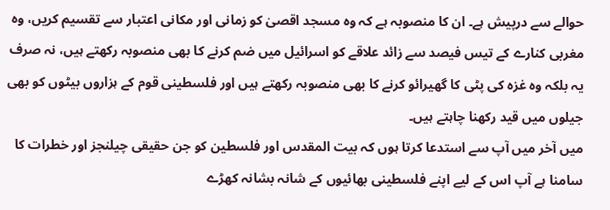حوالے سے درپیش ہے۔ ان کا منصوبہ ہے کہ وہ مسجد اقصیٰ کو زمانی اور مکانی اعتبار سے تقسیم کریں، وہ مغربی کنارے کے تیس فیصد سے زائد علاقے کو اسرائیل میں ضم کرنے کا بھی منصوبہ رکھتے ہیں، نہ صرف یہ بلکہ وہ غزہ کی پٹی کا گھیرائو کرنے کا بھی منصوبہ رکھتے ہیں اور فلسطینی قوم کے ہزاروں بیٹوں کو بھی جیلوں میں قید رکھنا چاہتے ہیں۔
میں آخر میں آپ سے استدعا کرتا ہوں کہ بیت المقدس اور فلسطین کو جن حقیقی چیلنجز اور خطرات کا سامنا ہے آپ اس کے لیے اپنے فلسطینی بھائیوں کے شانہ بشانہ کھڑے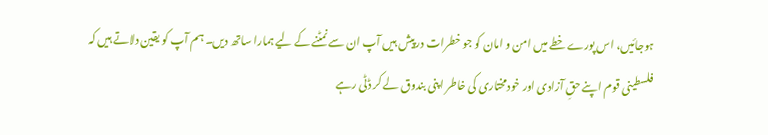ہوجائیں، اس پورے خطے میں امن و امان کو جو خطرات درپیش ہیں آپ ان سے نمٹنے کے لیے ہمارا ساتھ دیں۔ ہم آپ کو یقین دلاتے ہیں کہ فلسطینی قوم اپنے حقِ آزادی اور خودمختاری کی خاطر اپنی بندوق لے کر ڈٹی رہے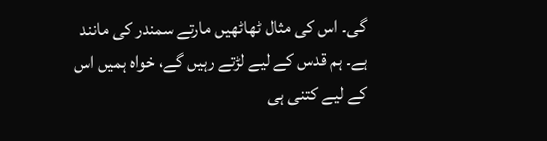گی۔ اس کی مثال ٹھاٹھیں مارتے سمندر کی مانند ہے۔ ہم قدس کے لیے لڑتے رہیں گے، خواہ ہمیں اس کے لیے کتنی ہی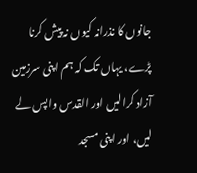جانوں کا نذرانہ کیوں نہ پیش کرنا پڑے، یہاں تک کہ ہم اپنی سرزمین آزاد کرالیں اور القدس واپس لے لیں، اور اپنی مسجد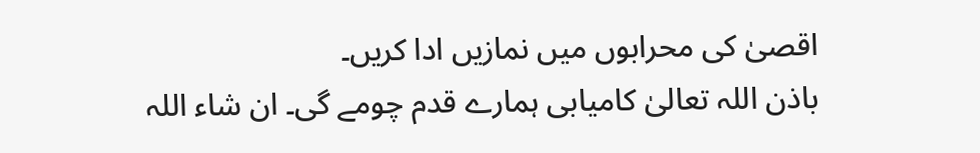اقصیٰ کی محرابوں میں نمازیں ادا کریں۔
باذن اللہ تعالیٰ کامیابی ہمارے قدم چومے گی۔ ان شاء اللہ